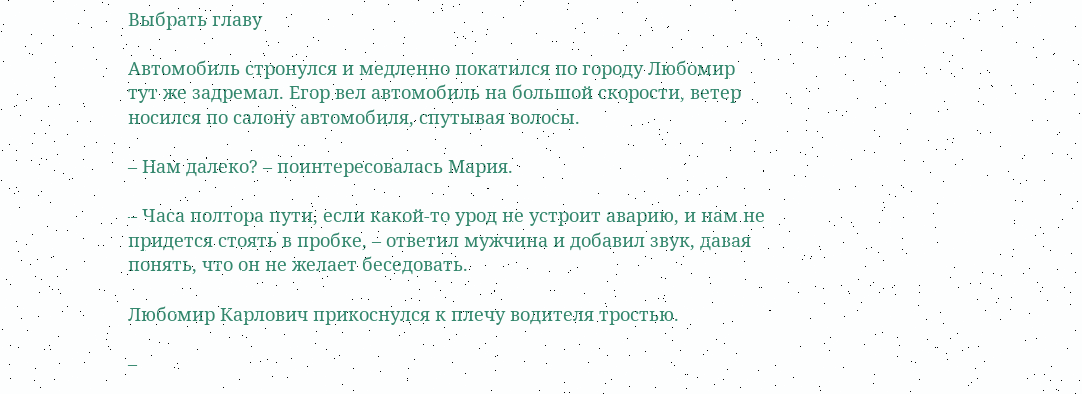Выбрать главу

Автомобиль стронулся и медленно покатился по городу Любомир тут же задремал. Егор вел автомобиль на большой скорости, ветер носился по салону автомобиля, спутывая волосы.

– Нам далеко? – поинтересовалась Мария.

– Часа полтора пути, если какой-то урод не устроит аварию, и нам не придется стоять в пробке, – ответил мужчина и добавил звук, давая понять, что он не желает беседовать.

Любомир Карлович прикоснулся к плечу водителя тростью.

–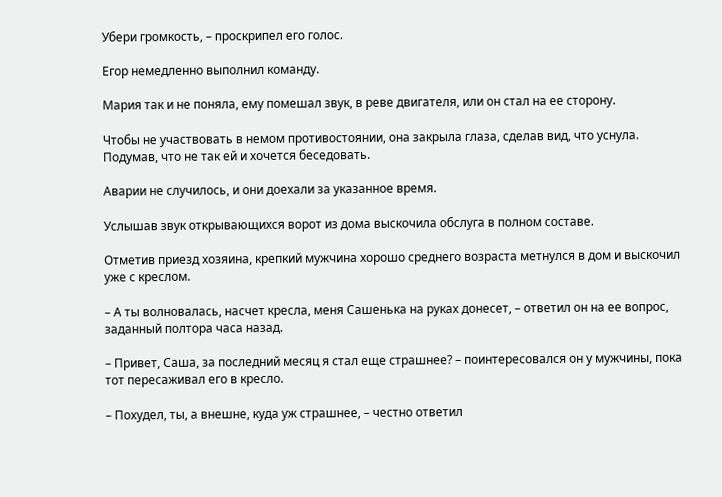Убери громкость, – проскрипел его голос.

Егор немедленно выполнил команду.

Мария так и не поняла, ему помешал звук, в реве двигателя, или он стал на ее сторону.

Чтобы не участвовать в немом противостоянии, она закрыла глаза, сделав вид, что уснула. Подумав, что не так ей и хочется беседовать.

Аварии не случилось, и они доехали за указанное время.

Услышав звук открывающихся ворот из дома выскочила обслуга в полном составе.

Отметив приезд хозяина, крепкий мужчина хорошо среднего возраста метнулся в дом и выскочил уже с креслом.

– А ты волновалась, насчет кресла, меня Сашенька на руках донесет, – ответил он на ее вопрос, заданный полтора часа назад.

– Привет, Саша, за последний месяц я стал еще страшнее? – поинтересовался он у мужчины, пока тот пересаживал его в кресло.

– Похудел, ты, а внешне, куда уж страшнее, – честно ответил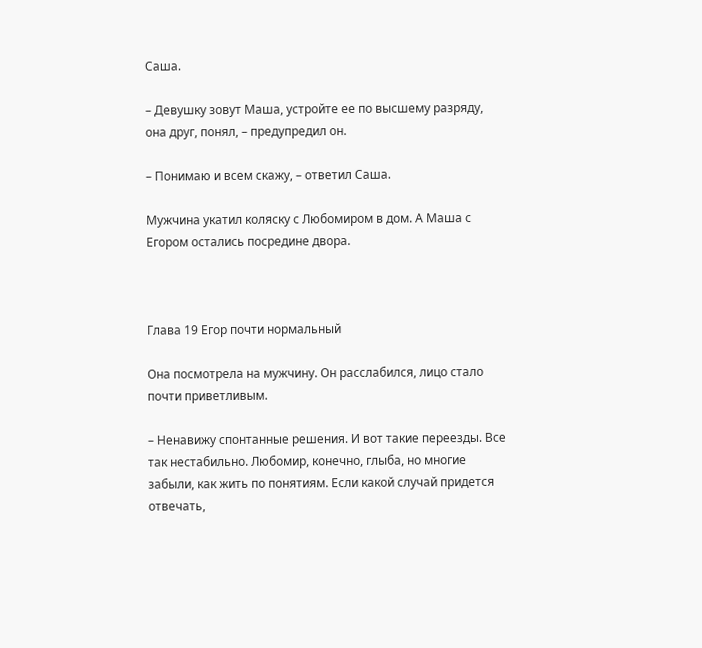Саша.

– Девушку зовут Маша, устройте ее по высшему разряду, она друг, понял, – предупредил он.

– Понимаю и всем скажу, – ответил Саша.

Мужчина укатил коляску с Любомиром в дом. А Маша с Егором остались посредине двора.



Глава 19 Егор почти нормальный

Она посмотрела на мужчину. Он расслабился, лицо стало почти приветливым.

– Ненавижу спонтанные решения. И вот такие переезды. Все так нестабильно. Любомир, конечно, глыба, но многие забыли, как жить по понятиям. Если какой случай придется отвечать,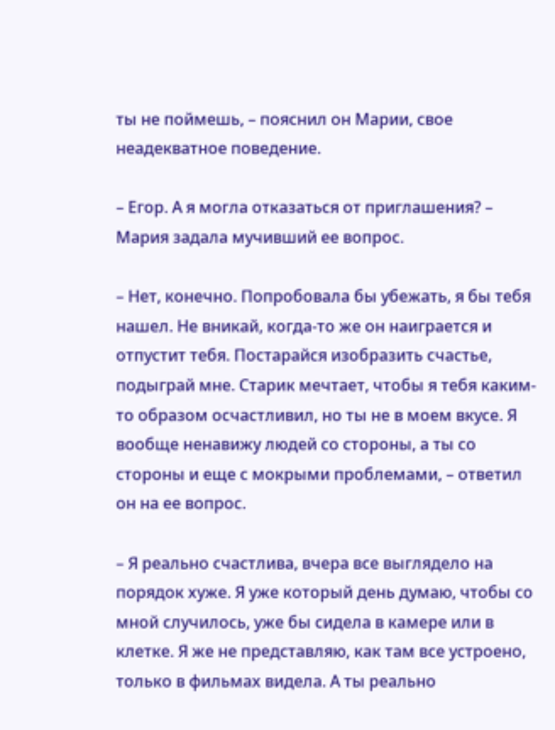ты не поймешь, – пояснил он Марии, свое неадекватное поведение.

– Егор. А я могла отказаться от приглашения? – Мария задала мучивший ее вопрос.

– Нет, конечно. Попробовала бы убежать, я бы тебя нашел. Не вникай, когда-то же он наиграется и отпустит тебя. Постарайся изобразить счастье, подыграй мне. Старик мечтает, чтобы я тебя каким-то образом осчастливил, но ты не в моем вкусе. Я вообще ненавижу людей со стороны, а ты со стороны и еще с мокрыми проблемами, – ответил он на ее вопрос.

– Я реально счастлива, вчера все выглядело на порядок хуже. Я уже который день думаю, чтобы со мной случилось, уже бы сидела в камере или в клетке. Я же не представляю, как там все устроено, только в фильмах видела. А ты реально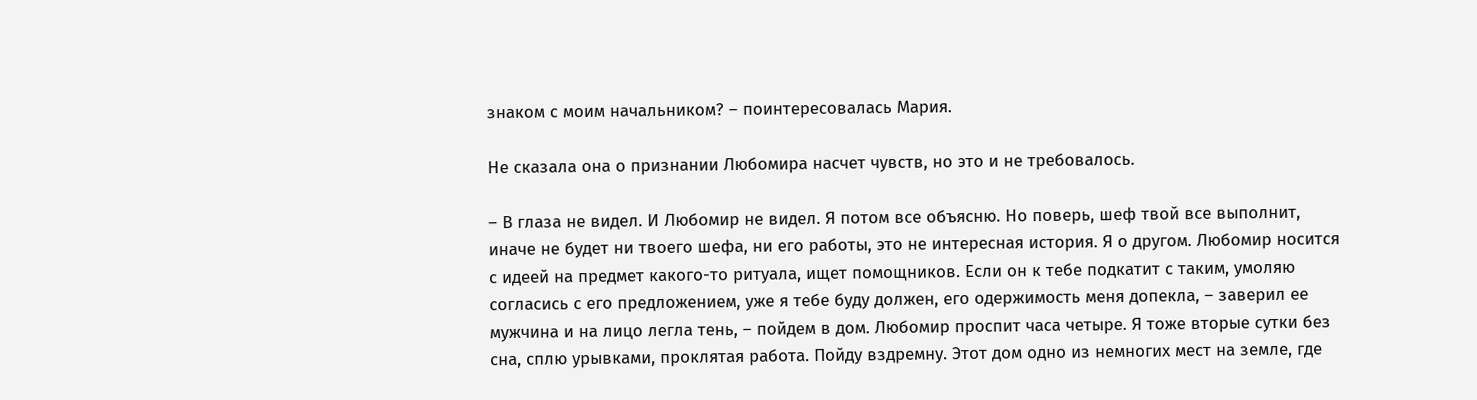знаком с моим начальником? – поинтересовалась Мария.

Не сказала она о признании Любомира насчет чувств, но это и не требовалось.

– В глаза не видел. И Любомир не видел. Я потом все объясню. Но поверь, шеф твой все выполнит, иначе не будет ни твоего шефа, ни его работы, это не интересная история. Я о другом. Любомир носится с идеей на предмет какого-то ритуала, ищет помощников. Если он к тебе подкатит с таким, умоляю согласись с его предложением, уже я тебе буду должен, его одержимость меня допекла, – заверил ее мужчина и на лицо легла тень, – пойдем в дом. Любомир проспит часа четыре. Я тоже вторые сутки без сна, сплю урывками, проклятая работа. Пойду вздремну. Этот дом одно из немногих мест на земле, где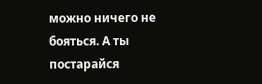можно ничего не бояться. А ты постарайся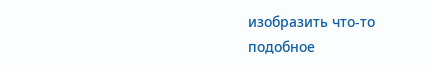изобразить что-то подобное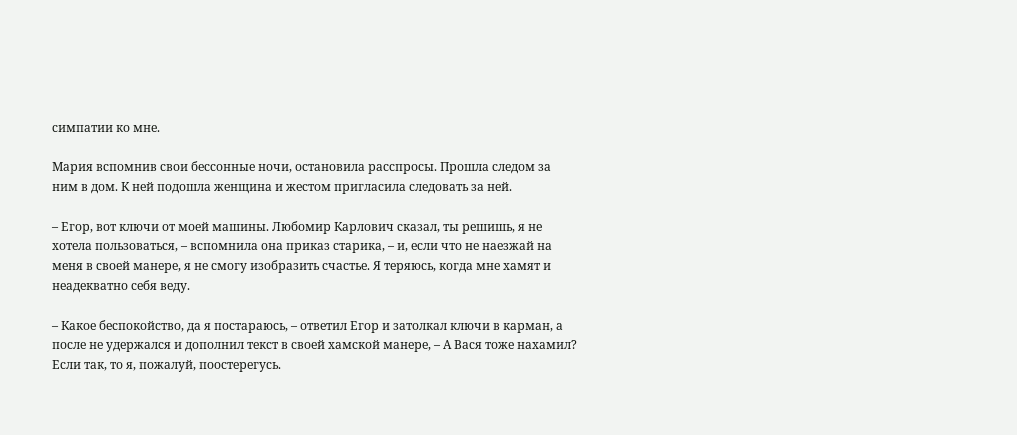симпатии ко мне.

Мария вспомнив свои бессонные ночи, остановила расспросы. Прошла следом за ним в дом. К ней подошла женщина и жестом пригласила следовать за ней.

– Егор, вот ключи от моей машины. Любомир Карлович сказал, ты решишь, я не хотела пользоваться, – вспомнила она приказ старика, – и, если что не наезжай на меня в своей манере, я не смогу изобразить счастье. Я теряюсь, когда мне хамят и неадекватно себя веду.

– Какое беспокойство, да я постараюсь, – ответил Егор и затолкал ключи в карман, а после не удержался и дополнил текст в своей хамской манере, – А Вася тоже нахамил? Если так, то я, пожалуй, поостерегусь.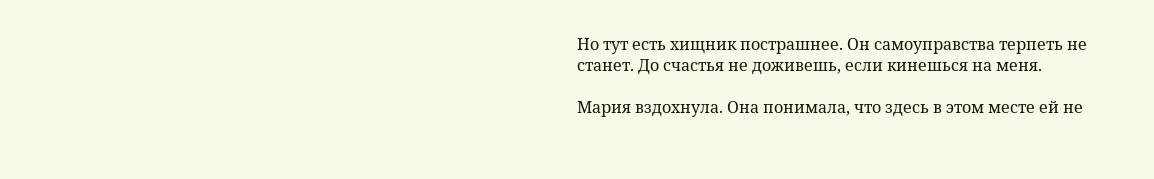Но тут есть хищник пострашнее. Он самоуправства терпеть не станет. До счастья не доживешь, если кинешься на меня.

Мария вздохнула. Она понимала, что здесь в этом месте ей не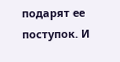подарят ее поступок. И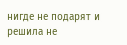нигде не подарят и решила не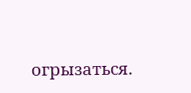огрызаться.